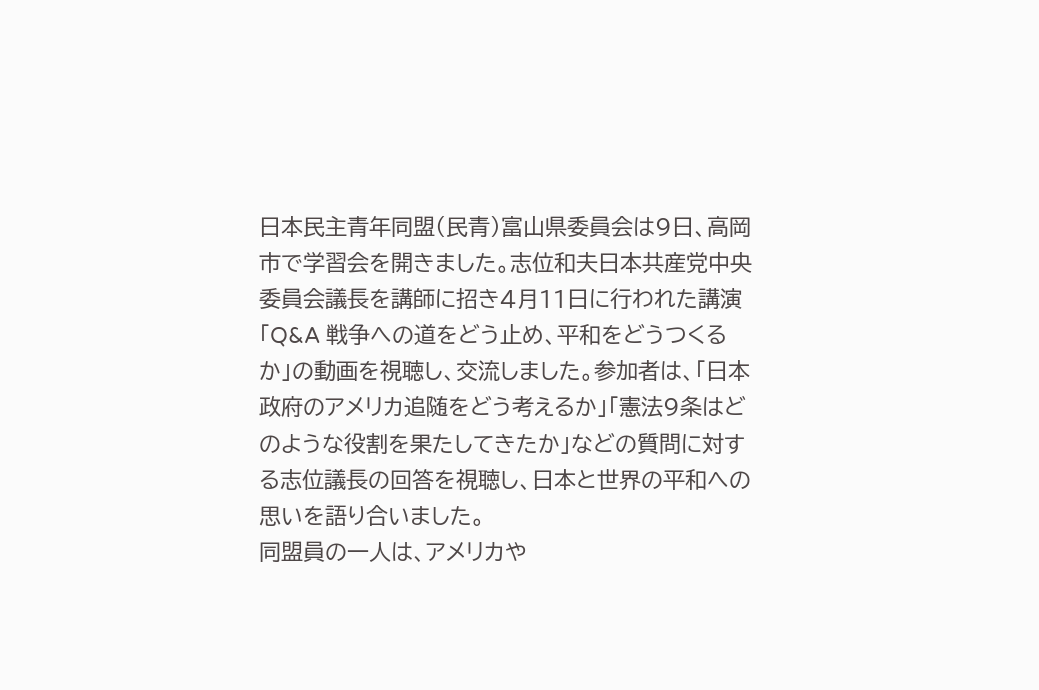日本民主青年同盟(民青)富山県委員会は9日、高岡市で学習会を開きました。志位和夫日本共産党中央委員会議長を講師に招き4月11日に行われた講演「Q&A 戦争への道をどう止め、平和をどうつくるか」の動画を視聴し、交流しました。参加者は、「日本政府のアメリカ追随をどう考えるか」「憲法9条はどのような役割を果たしてきたか」などの質問に対する志位議長の回答を視聴し、日本と世界の平和への思いを語り合いました。
同盟員の一人は、アメリカや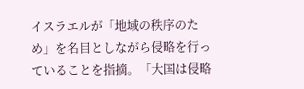イスラエルが「地域の秩序のため」を名目としながら侵略を行っていることを指摘。「大国は侵略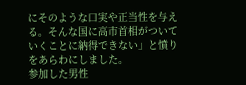にそのような口実や正当性を与える。そんな国に高市首相がついていくことに納得できない」と憤りをあらわにしました。
参加した男性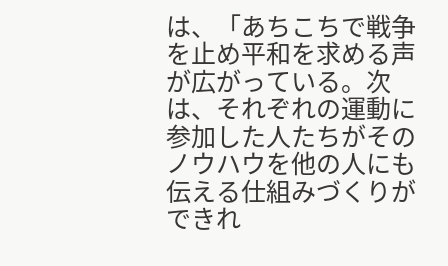は、「あちこちで戦争を止め平和を求める声が広がっている。次は、それぞれの運動に参加した人たちがそのノウハウを他の人にも伝える仕組みづくりができれ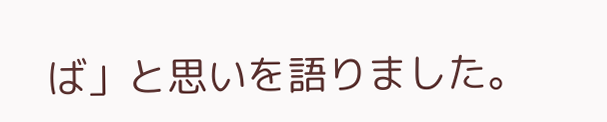ば」と思いを語りました。